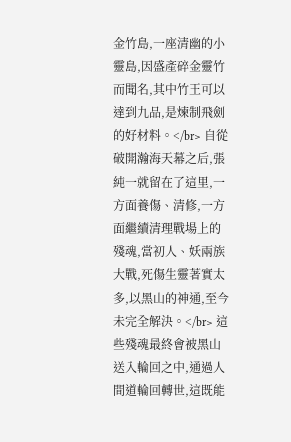金竹島,一座清幽的小靈島,因盛產碎金靈竹而聞名,其中竹王可以達到九品,是煉制飛劍的好材料。</br> 自從破開瀚海天幕之后,張純一就留在了這里,一方面養傷、清修,一方面繼續清理戰場上的殘魂,當初人、妖兩族大戰,死傷生靈著實太多,以黑山的神通,至今未完全解決。</br> 這些殘魂最終會被黑山送入輪回之中,通過人間道輪回轉世,這既能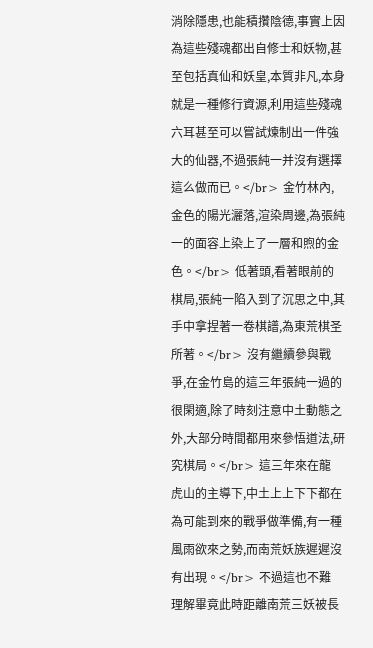消除隱患,也能積攢陰德,事實上因為這些殘魂都出自修士和妖物,甚至包括真仙和妖皇,本質非凡,本身就是一種修行資源,利用這些殘魂六耳甚至可以嘗試煉制出一件強大的仙器,不過張純一并沒有選擇這么做而已。</br> 金竹林內,金色的陽光灑落,渲染周邊,為張純一的面容上染上了一層和煦的金色。</br> 低著頭,看著眼前的棋局,張純一陷入到了沉思之中,其手中拿捏著一卷棋譜,為東荒棋圣所著。</br> 沒有繼續參與戰爭,在金竹島的這三年張純一過的很閑適,除了時刻注意中土動態之外,大部分時間都用來參悟道法,研究棋局。</br> 這三年來在龍虎山的主導下,中土上上下下都在為可能到來的戰爭做準備,有一種風雨欲來之勢,而南荒妖族遲遲沒有出現。</br> 不過這也不難理解畢竟此時距離南荒三妖被長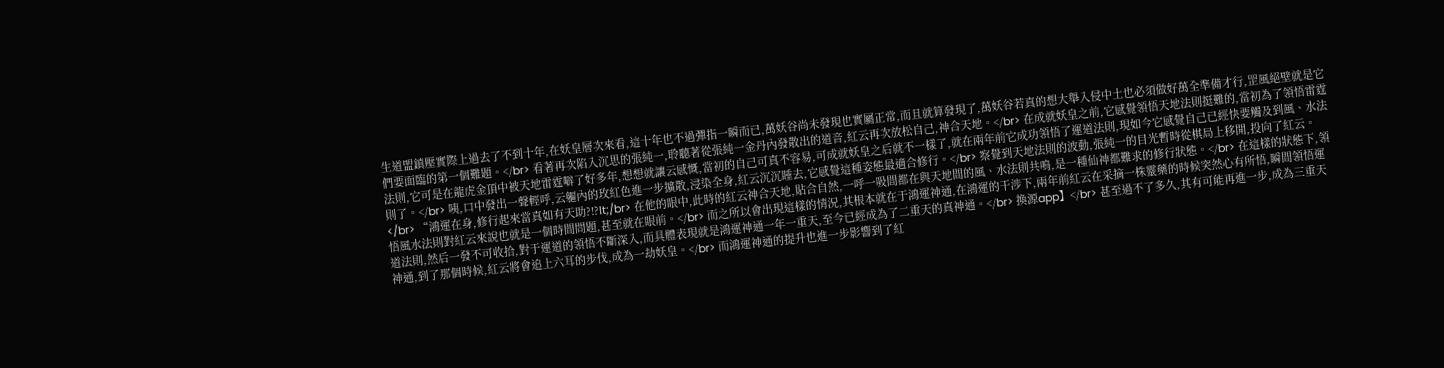生道盟鎮壓實際上過去了不到十年,在妖皇層次來看,這十年也不過彈指一瞬而已,萬妖谷尚未發現也實屬正常,而且就算發現了,萬妖谷若真的想大舉入侵中土也必須做好萬全準備才行,罡風絕壁就是它們要面臨的第一個難題。</br> 看著再次陷入沉思的張純一,聆聽著從張純一金丹內發散出的道音,紅云再次放松自己,神合天地。</br> 在成就妖皇之前,它感覺領悟天地法則挺難的,當初為了領悟雷霆法則,它可是在龍虎金頂中被天地雷霆噼了好多年,想想就讓云感慨,當初的自己可真不容易,可成就妖皇之后就不一樣了,就在兩年前它成功領悟了運道法則,現如今它感覺自己已經快要觸及到風、水法則了。</br> 咦,口中發出一聲輕呼,云軀內的玫紅色進一步擴散,浸染全身,紅云沉沉睡去,它感覺這種姿態最適合修行。</br> 察覺到天地法則的波動,張純一的目光暫時從棋局上移開,投向了紅云。</br> “鴻運在身,修行起來當真如有天助?!?lt;/br> 在他的眼中,此時的紅云神合天地,貼合自然,一呼一吸間都在與天地間的風、水法則共鳴,是一種仙神都難求的修行狀態。</br> 在這樣的狀態下,領悟風水法則對紅云來說也就是一個時間問題,甚至就在眼前。</br> 而之所以會出現這樣的情況,其根本就在于鴻運神通,在鴻運的干涉下,兩年前紅云在采摘一株靈藥的時候突然心有所悟,瞬間領悟運道法則,然后一發不可收拾,對于運道的領悟不斷深入,而具體表現就是鴻運神通一年一重天,至今已經成為了二重天的真神通。</br> 換源app】</br> 甚至過不了多久,其有可能再進一步,成為三重天神通,到了那個時候,紅云將會追上六耳的步伐,成為一劫妖皇。</br> 而鴻運神通的提升也進一步影響到了紅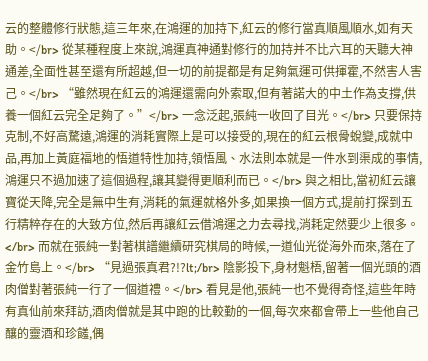云的整體修行狀態,這三年來,在鴻運的加持下,紅云的修行當真順風順水,如有天助。</br> 從某種程度上來說,鴻運真神通對修行的加持并不比六耳的天聽大神通差,全面性甚至還有所超越,但一切的前提都是有足夠氣運可供揮霍,不然害人害己。</br> “雖然現在紅云的鴻運還需向外索取,但有著諾大的中土作為支撐,供養一個紅云完全足夠了。”</br> 一念泛起,張純一收回了目光。</br> 只要保持克制,不好高騖遠,鴻運的消耗實際上是可以接受的,現在的紅云根骨蛻變,成就中品,再加上黃庭福地的悟道特性加持,領悟風、水法則本就是一件水到渠成的事情,鴻運只不過加速了這個過程,讓其變得更順利而已。</br> 與之相比,當初紅云讓寶從天降,完全是無中生有,消耗的氣運就格外多,如果換一個方式,提前打探到五行精粹存在的大致方位,然后再讓紅云借鴻運之力去尋找,消耗定然要少上很多。</br> 而就在張純一對著棋譜繼續研究棋局的時候,一道仙光從海外而來,落在了金竹島上。</br> “見過張真君?!?lt;/br> 陰影投下,身材魁梧,留著一個光頭的酒肉僧對著張純一行了一個道禮。</br> 看見是他,張純一也不覺得奇怪,這些年時有真仙前來拜訪,酒肉僧就是其中跑的比較勤的一個,每次來都會帶上一些他自己釀的靈酒和珍饈,偶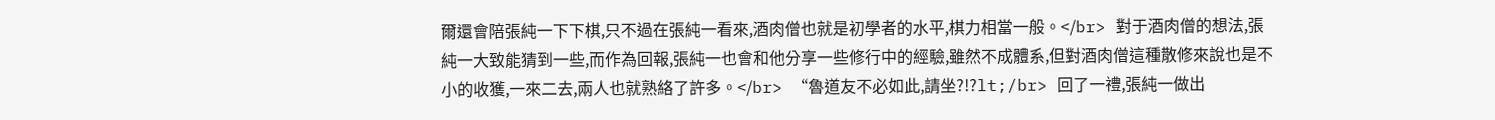爾還會陪張純一下下棋,只不過在張純一看來,酒肉僧也就是初學者的水平,棋力相當一般。</br> 對于酒肉僧的想法,張純一大致能猜到一些,而作為回報,張純一也會和他分享一些修行中的經驗,雖然不成體系,但對酒肉僧這種散修來說也是不小的收獲,一來二去,兩人也就熟絡了許多。</br> “魯道友不必如此,請坐?!?lt;/br> 回了一禮,張純一做出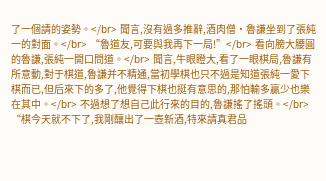了一個請的姿勢。</br> 聞言,沒有過多推辭,酒肉僧·魯謙坐到了張純一的對面。</br> “魯道友,可要與我再下一局!”</br> 看向膀大腰圓的魯謙,張純一開口問道。</br> 聞言,牛眼瞪大,看了一眼棋局,魯謙有所意動,對于棋道,魯謙并不精通,當初學棋也只不過是知道張純一愛下棋而已,但后來下的多了,他覺得下棋也挺有意思的,那怕輸多贏少也樂在其中。</br> 不過想了想自己此行來的目的,魯謙搖了搖頭。</br> “棋今天就不下了,我剛釀出了一壺新酒,特來請真君品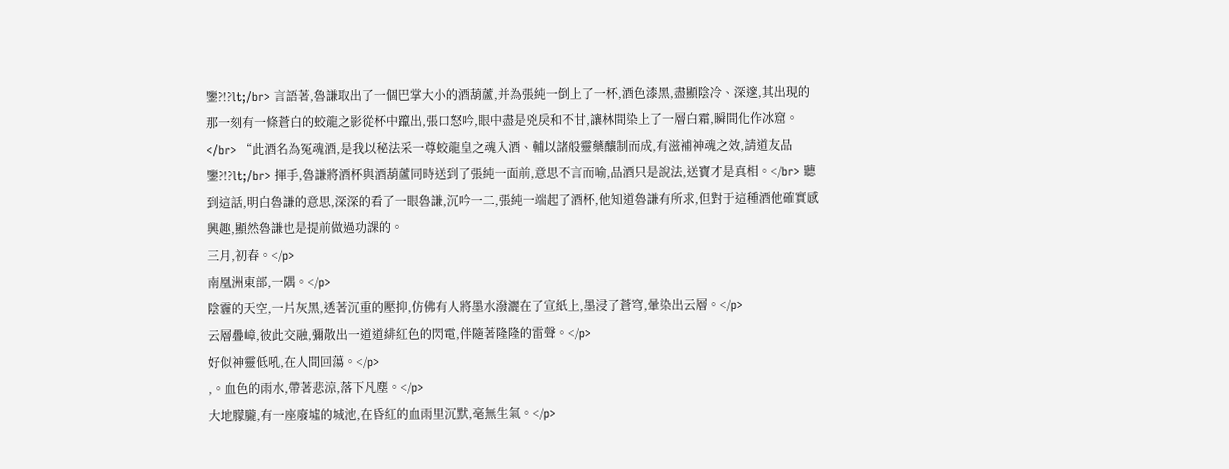鑒?!?lt;/br> 言語著,魯謙取出了一個巴掌大小的酒葫蘆,并為張純一倒上了一杯,酒色漆黑,盡顯陰冷、深邃,其出現的那一刻有一條蒼白的蛟龍之影從杯中躥出,張口怒吟,眼中盡是兇戾和不甘,讓林間染上了一層白霜,瞬間化作冰窟。</br> “此酒名為冤魂酒,是我以秘法采一尊蛟龍皇之魂入酒、輔以諸般靈藥釀制而成,有滋補神魂之效,請道友品鑒?!?lt;/br> 揮手,魯謙將酒杯與酒葫蘆同時送到了張純一面前,意思不言而喻,品酒只是說法,送寶才是真相。</br> 聽到這話,明白魯謙的意思,深深的看了一眼魯謙,沉吟一二,張純一端起了酒杯,他知道魯謙有所求,但對于這種酒他確實感興趣,顯然魯謙也是提前做過功課的。
三月,初春。</p>
南凰洲東部,一隅。</p>
陰霾的天空,一片灰黑,透著沉重的壓抑,仿佛有人將墨水潑灑在了宣紙上,墨浸了蒼穹,暈染出云層。</p>
云層疊嶂,彼此交融,彌散出一道道緋紅色的閃電,伴隨著隆隆的雷聲。</p>
好似神靈低吼,在人間回蕩。</p>
,。血色的雨水,帶著悲涼,落下凡塵。</p>
大地朦朧,有一座廢墟的城池,在昏紅的血雨里沉默,毫無生氣。</p>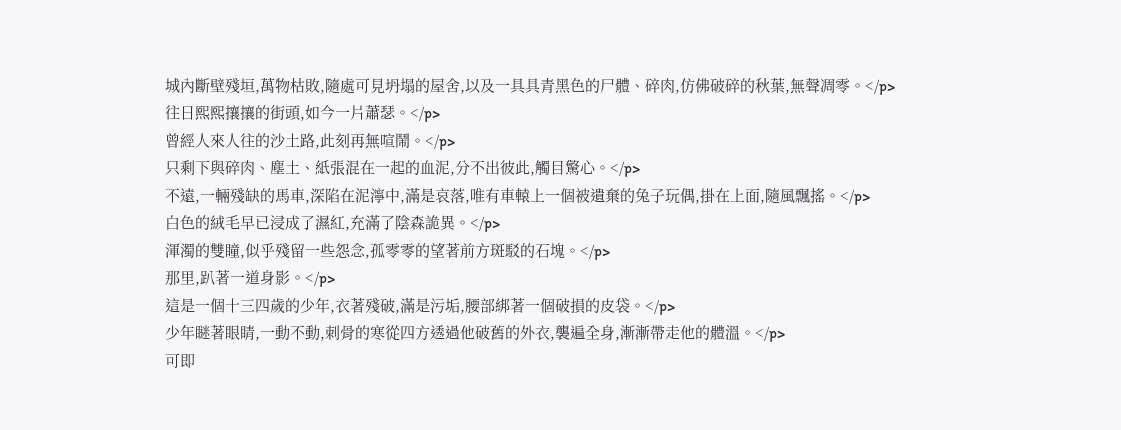城內斷壁殘垣,萬物枯敗,隨處可見坍塌的屋舍,以及一具具青黑色的尸體、碎肉,仿佛破碎的秋葉,無聲凋零。</p>
往日熙熙攘攘的街頭,如今一片蕭瑟。</p>
曾經人來人往的沙土路,此刻再無喧鬧。</p>
只剩下與碎肉、塵土、紙張混在一起的血泥,分不出彼此,觸目驚心。</p>
不遠,一輛殘缺的馬車,深陷在泥濘中,滿是哀落,唯有車轅上一個被遺棄的兔子玩偶,掛在上面,隨風飄搖。</p>
白色的絨毛早已浸成了濕紅,充滿了陰森詭異。</p>
渾濁的雙瞳,似乎殘留一些怨念,孤零零的望著前方斑駁的石塊。</p>
那里,趴著一道身影。</p>
這是一個十三四歲的少年,衣著殘破,滿是污垢,腰部綁著一個破損的皮袋。</p>
少年瞇著眼睛,一動不動,刺骨的寒從四方透過他破舊的外衣,襲遍全身,漸漸帶走他的體溫。</p>
可即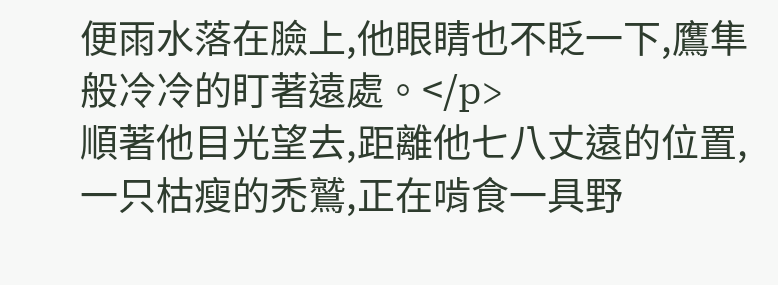便雨水落在臉上,他眼睛也不眨一下,鷹隼般冷冷的盯著遠處。</p>
順著他目光望去,距離他七八丈遠的位置,一只枯瘦的禿鷲,正在啃食一具野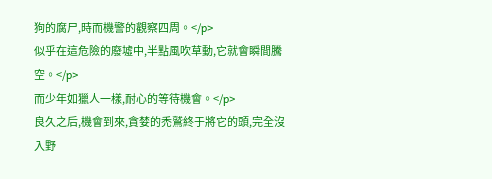狗的腐尸,時而機警的觀察四周。</p>
似乎在這危險的廢墟中,半點風吹草動,它就會瞬間騰空。</p>
而少年如獵人一樣,耐心的等待機會。</p>
良久之后,機會到來,貪婪的禿鷲終于將它的頭,完全沒入野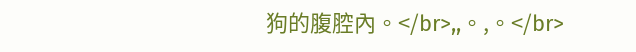狗的腹腔內。</br>,,。,。</br>